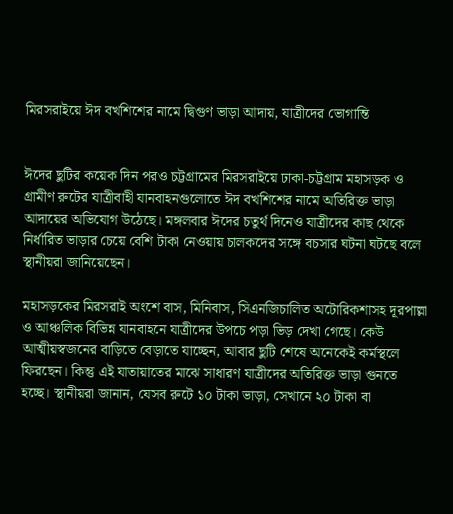মিরসরাইয়ে ঈদ বখশিশের নামে দ্বিগুণ ভাড়া আদায়, যাত্রীদের ভোগান্তি


ঈদের ছুটির কয়েক দিন পরও চট্টগ্রামের মিরসরাইয়ে ঢাকা-চট্টগ্রাম মহাসড়ক ও গ্রামীণ রুটের যাত্রীবাহী যানবাহনগুলোতে ঈদ বখশিশের নামে অতিরিক্ত ভাড়া আদায়ের অভিযোগ উঠেছে। মঙ্গলবার ঈদের চতুর্থ দিনেও যাত্রীদের কাছ থেকে নির্ধারিত ভাড়ার চেয়ে বেশি টাকা নেওয়ায় চালকদের সঙ্গে বচসার ঘটনা ঘটছে বলে স্থানীয়রা জানিয়েছেন।

মহাসড়কের মিরসরাই অংশে বাস, মিনিবাস, সিএনজিচালিত অটোরিকশাসহ দূরপাল্লা ও আঞ্চলিক বিভিন্ন যানবাহনে যাত্রীদের উপচে পড়া ভিড় দেখা গেছে। কেউ আত্মীয়স্বজনের বাড়িতে বেড়াতে যাচ্ছেন, আবার ছুটি শেষে অনেকেই কর্মস্থলে ফিরছেন। কিন্তু এই যাতায়াতের মাঝে সাধারণ যাত্রীদের অতিরিক্ত ভাড়া গুনতে হচ্ছে। স্থানীয়রা জানান, যেসব রুটে ১০ টাকা ভাড়া, সেখানে ২০ টাকা বা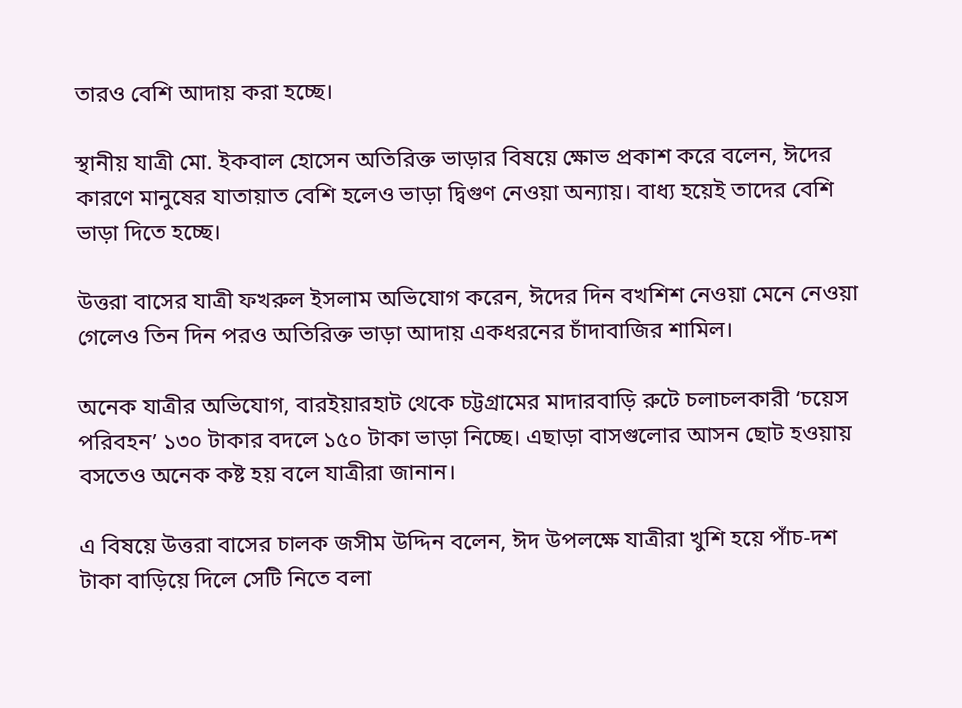তারও বেশি আদায় করা হচ্ছে।

স্থানীয় যাত্রী মো. ইকবাল হোসেন অতিরিক্ত ভাড়ার বিষয়ে ক্ষোভ প্রকাশ করে বলেন, ঈদের কারণে মানুষের যাতায়াত বেশি হলেও ভাড়া দ্বিগুণ নেওয়া অন্যায়। বাধ্য হয়েই তাদের বেশি ভাড়া দিতে হচ্ছে।

উত্তরা বাসের যাত্রী ফখরুল ইসলাম অভিযোগ করেন, ঈদের দিন বখশিশ নেওয়া মেনে নেওয়া গেলেও তিন দিন পরও অতিরিক্ত ভাড়া আদায় একধরনের চাঁদাবাজির শামিল।

অনেক যাত্রীর অভিযোগ, বারইয়ারহাট থেকে চট্টগ্রামের মাদারবাড়ি রুটে চলাচলকারী ‘চয়েস পরিবহন’ ১৩০ টাকার বদলে ১৫০ টাকা ভাড়া নিচ্ছে। এছাড়া বাসগুলোর আসন ছোট হওয়ায় বসতেও অনেক কষ্ট হয় বলে যাত্রীরা জানান।

এ বিষয়ে উত্তরা বাসের চালক জসীম উদ্দিন বলেন, ঈদ উপলক্ষে যাত্রীরা খুশি হয়ে পাঁচ-দশ টাকা বাড়িয়ে দিলে সেটি নিতে বলা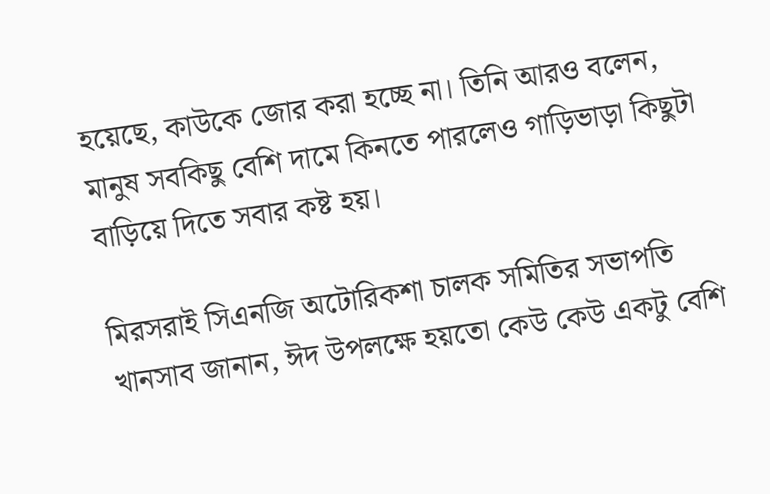হয়েছে, কাউকে জোর করা হচ্ছে না। তিনি আরও বলেন, মানুষ সবকিছু বেশি দামে কিনতে পারলেও গাড়িভাড়া কিছুটা বাড়িয়ে দিতে সবার কষ্ট হয়।

মিরসরাই সিএনজি অটোরিকশা চালক সমিতির সভাপতি খানসাব জানান, ঈদ উপলক্ষে হয়তো কেউ কেউ একটু বেশি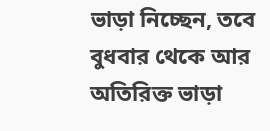ভাড়া নিচ্ছেন, তবে বুধবার থেকে আর অতিরিক্ত ভাড়া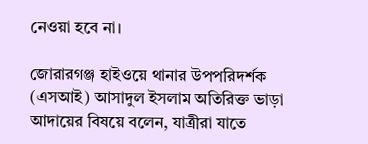নেওয়া হবে না।

জোরারগঞ্জ হাইওয়ে থানার উপপরিদর্শক (এসআই) আসাদুল ইসলাম অতিরিক্ত ভাড়া আদায়ের বিষয়ে বলেন, যাত্রীরা যাতে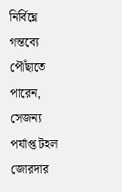নির্বিঘ্নে গন্তব্যে পৌঁছাতে পারেন, সেজন্য পর্যাপ্ত টহল জোরদার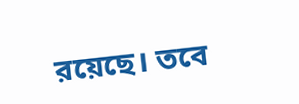রয়েছে। তবে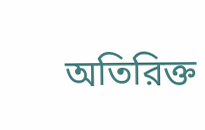অতিরিক্ত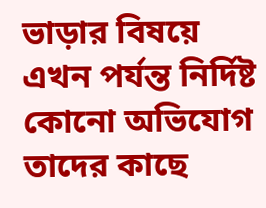ভাড়ার বিষয়ে এখন পর্যন্ত নির্দিষ্ট কোনো অভিযোগ তাদের কাছে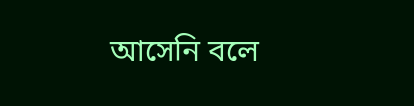আসেনি বলে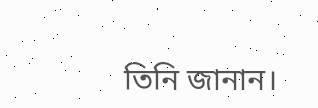তিনি জানান।